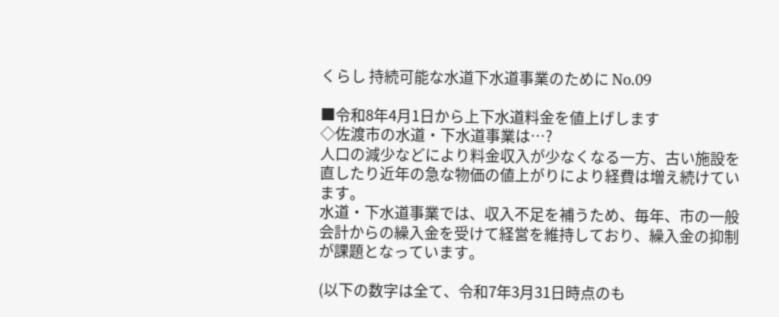くらし 持続可能な水道下水道事業のために No.09

■令和8年4月1日から上下水道料金を値上げします
◇佐渡市の水道・下水道事業は…?
人口の減少などにより料金収入が少なくなる一方、古い施設を直したり近年の急な物価の値上がりにより経費は増え続けています。
水道・下水道事業では、収入不足を補うため、毎年、市の一般会計からの繰入金を受けて経営を維持しており、繰入金の抑制が課題となっています。

(以下の数字は全て、令和7年3月31日時点のも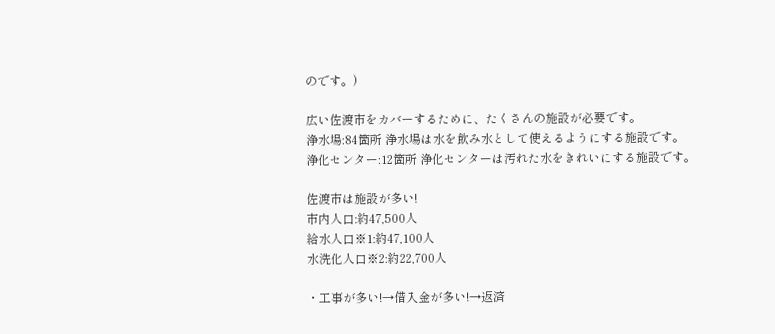のです。)

広い佐渡市をカバーするために、たくさんの施設が必要です。
浄水場:84箇所 浄水場は水を飲み水として使えるようにする施設です。
浄化センター:12箇所 浄化センターは汚れた水をきれいにする施設です。

佐渡市は施設が多い!
市内人口:約47,500人
給水人口※1:約47,100人
水洗化人口※2:約22,700人

・工事が多い!→借入金が多い!→返済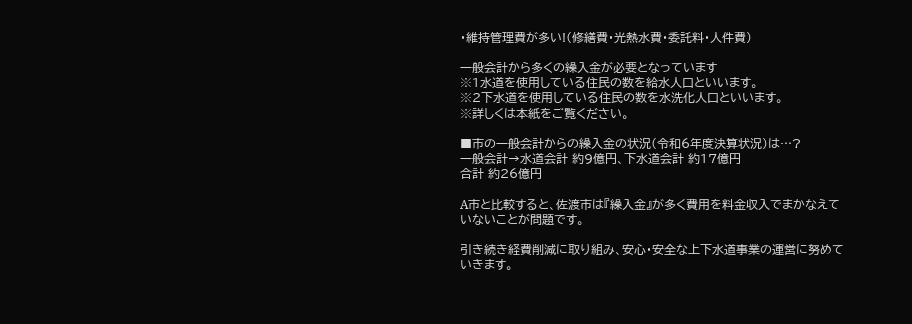・維持管理費が多い!(修繕費・光熱水費・委託料・人件費)

一般会計から多くの繰入金が必要となっています
※1水道を使用している住民の数を給水人口といいます。
※2下水道を使用している住民の数を水洗化人口といいます。
※詳しくは本紙をご覧ください。

■市の一般会計からの繰入金の状況(令和6年度決算状況)は…?
一般会計→水道会計 約9億円、下水道会計 約17億円
合計 約26億円

A市と比較すると、佐渡市は『繰入金』が多く費用を料金収入でまかなえていないことが問題です。

引き続き経費削減に取り組み、安心・安全な上下水道事業の運営に努めていきます。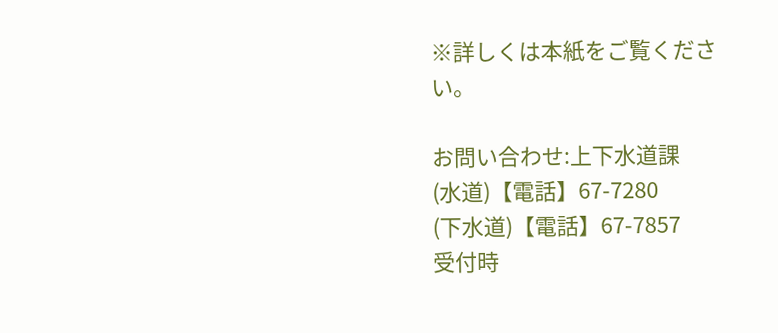※詳しくは本紙をご覧ください。

お問い合わせ:上下水道課
(水道)【電話】67-7280
(下水道)【電話】67-7857
受付時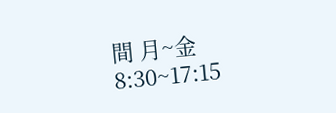間 月~金 8:30~17:15